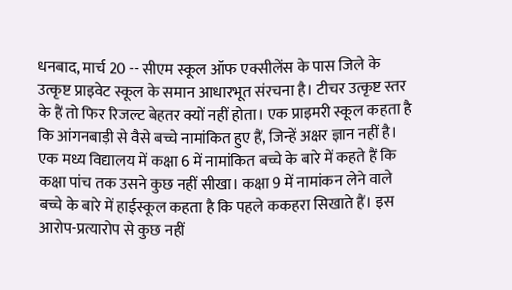धनबाद, मार्च 20 -- सीएम स्कूल ऑफ एक्सीलेंस के पास जिले के उत्कृष्ट प्राइवेट स्कूल के समान आधारभूत संरचना है। टीचर उत्कृष्ट स्तर के हैं तो फिर रिजल्ट बेहतर क्यों नहीं होता। एक प्राइमरी स्कूल कहता है कि आंगनबाड़ी से वैसे बच्चे नामांकित हुए हैं, जिन्हें अक्षर ज्ञान नहीं है। एक मध्य विद्यालय में कक्षा 6 में नामांकित बच्चे के बारे में कहते हैं कि कक्षा पांच तक उसने कुछ नहीं सीखा। कक्षा 9 में नामांकन लेने वाले बच्चे के बारे में हाईस्कूल कहता है कि पहले ककहरा सिखाते हैं। इस आरोप-प्रत्यारोप से कुछ नहीं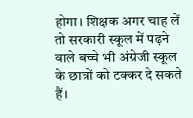होगा। शिक्षक अगर चाह लें तो सरकारी स्कूल में पढ़ने वाले बच्चे भी अंग्रेजी स्कूल के छात्रों को टक्कर दे सकते हैं।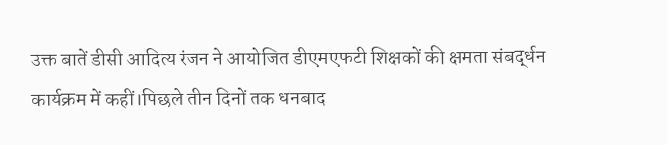उक्त बातें डीसी आदित्य रंजन ने आयोजित डीएमएफटी शिक्षकों की क्षमता संबर्द्धन कार्यक्रम में कहीं।पिछले तीन दिनों तक धनबाद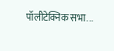पॉलीटेक्निक सभा...